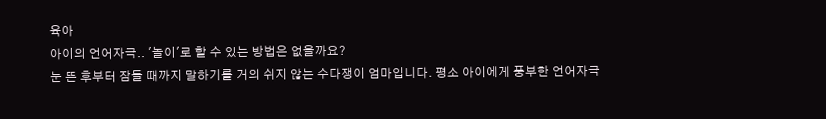육아
아이의 언어자극.. '놀이'로 할 수 있는 방법은 없을까요?
눈 뜬 후부터 잠들 때까지 말하기를 거의 쉬지 않는 수다쟁이 엄마입니다. 평소 아이에게 풍부한 언어자극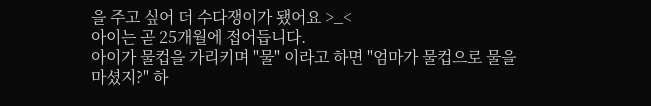을 주고 싶어 더 수다쟁이가 됐어요 >_<
아이는 곧 25개월에 접어듭니다.
아이가 물컵을 가리키며 "물" 이라고 하면 "엄마가 물컵으로 물을 마셨지?" 하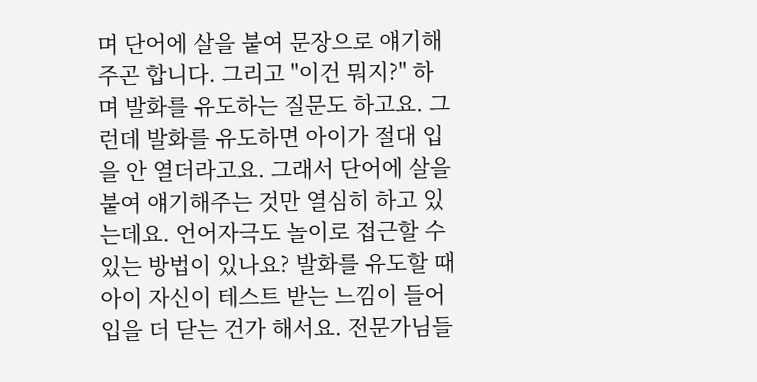며 단어에 살을 붙여 문장으로 얘기해주곤 합니다. 그리고 "이건 뭐지?" 하며 발화를 유도하는 질문도 하고요. 그런데 발화를 유도하면 아이가 절대 입을 안 열더라고요. 그래서 단어에 살을 붙여 얘기해주는 것만 열심히 하고 있는데요. 언어자극도 놀이로 접근할 수 있는 방법이 있나요? 발화를 유도할 때 아이 자신이 테스트 받는 느낌이 들어 입을 더 닫는 건가 해서요. 전문가님들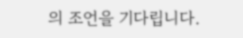의 조언을 기다립니다.